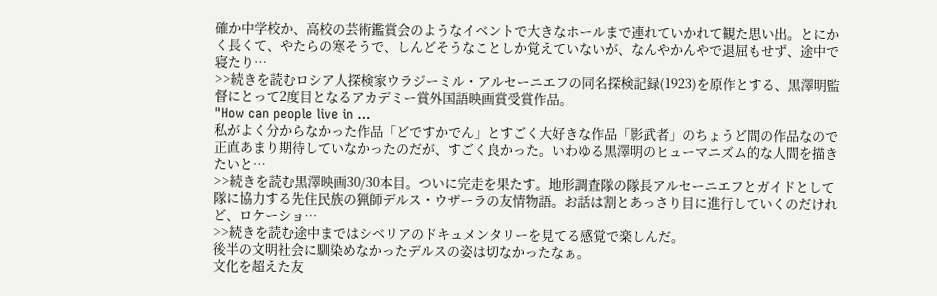確か中学校か、高校の芸術鑑賞会のようなイベントで大きなホールまで連れていかれて観た思い出。とにかく長くて、やたらの寒そうで、しんどそうなことしか覚えていないが、なんやかんやで退屈もせず、途中で寝たり…
>>続きを読むロシア人探検家ウラジーミル・アルセーニエフの同名探検記録(1923)を原作とする、黒澤明監督にとって2度目となるアカデミー賞外国語映画賞受賞作品。
"How can people live in …
私がよく分からなかった作品「どですかでん」とすごく大好きな作品「影武者」のちょうど間の作品なので正直あまり期待していなかったのだが、すごく良かった。いわゆる黒澤明のヒューマニズム的な人間を描きたいと…
>>続きを読む黒澤映画30/30本目。ついに完走を果たす。地形調査隊の隊長アルセーニエフとガイドとして隊に協力する先住民族の猟師デルス・ウザーラの友情物語。お話は割とあっさり目に進行していくのだけれど、ロケーショ…
>>続きを読む途中まではシベリアのドキュメンタリーを見てる感覚で楽しんだ。
後半の文明社会に馴染めなかったデルスの姿は切なかったなぁ。
文化を超えた友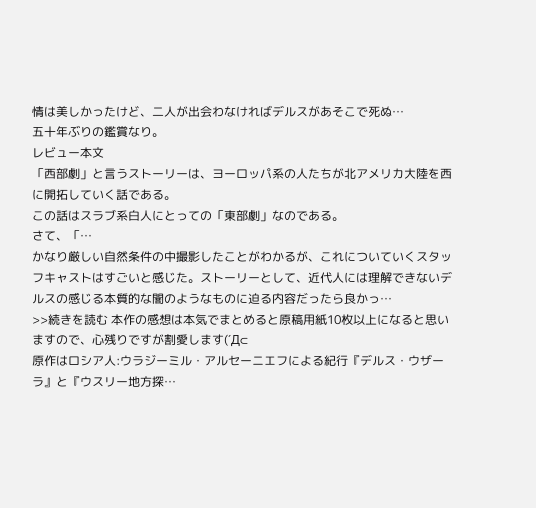情は美しかったけど、二人が出会わなければデルスがあそこで死ぬ…
五十年ぶりの鑑賞なり。
レビュー本文
「西部劇」と言うストーリーは、ヨーロッパ系の人たちが北アメリカ大陸を西に開拓していく話である。
この話はスラブ系白人にとっての「東部劇」なのである。
さて、「…
かなり厳しい自然条件の中撮影したことがわかるが、これについていくスタッフキャストはすごいと感じた。ストーリーとして、近代人には理解できないデルスの感じる本質的な闇のようなものに迫る内容だったら良かっ…
>>続きを読む 本作の感想は本気でまとめると原稿用紙10枚以上になると思いますので、心残りですが割愛します(´Д⊂
原作はロシア人:ウラジーミル・アルセーニエフによる紀行『デルス・ウザーラ』と『ウスリー地方探…